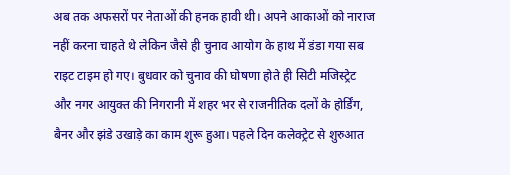अब तक अफसरों पर नेताओं की हनक हावी थी। अपने आकाओं को नाराज नहीं करना चाहते थे लेकिन जैसे ही चुनाव आयोग के हाथ में डंडा गया सब राइट टाइम हो गए। बुधवार को चुनाव की घोषणा होते ही सिटी मजिस्ट्रेट और नगर आयुक्त की निगरानी में शहर भर से राजनीतिक दलों के होर्डिंग, बैनर और झंडे उखाड़े का काम शुरू हुआ। पहले दिन कलेक्ट्रेट से शुरुआत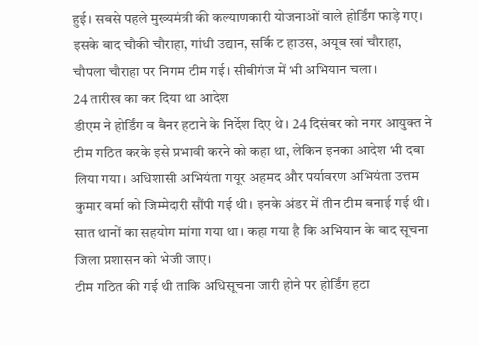हुई। सबसे पहले मुख्यमंत्री की कल्याणकारी योजनाओं वाले होर्डिंग फाड़े गए। इसके बाद चौकी चौराहा, गांधी उद्यान, सर्कि ट हाउस, अयूब खां चौराहा, चौपला चौराहा पर निगम टीम गई। सीबीगंज में भी अभियान चला।
24 तारीख का कर दिया था आदेश
डीएम ने होर्डिंग व बैनर हटाने के निर्देश दिए थे। 24 दिसंबर को नगर आयुक्त ने टीम गठित करके इसे प्रभावी करने को कहा था, लेकिन इनका आदेश भी दबा लिया गया। अधिशासी अभियंता गयूर अहमद और पर्यावरण अभियंता उत्तम कुमार वर्मा को जिम्मेदारी सौंपी गई थी। इनके अंडर में तीन टीम बनाई गई थी। सात थानों का सहयोग मांगा गया था। कहा गया है कि अभियान के बाद सूचना जिला प्रशासन को भेजी जाए।
टीम गठित की गई थी ताकि अधिसूचना जारी होने पर होर्डिंग हटा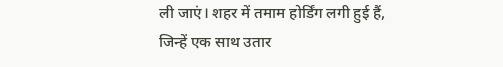ली जाएं। शहर में तमाम होर्डिंग लगी हुई हैं, जिन्हें एक साथ उतार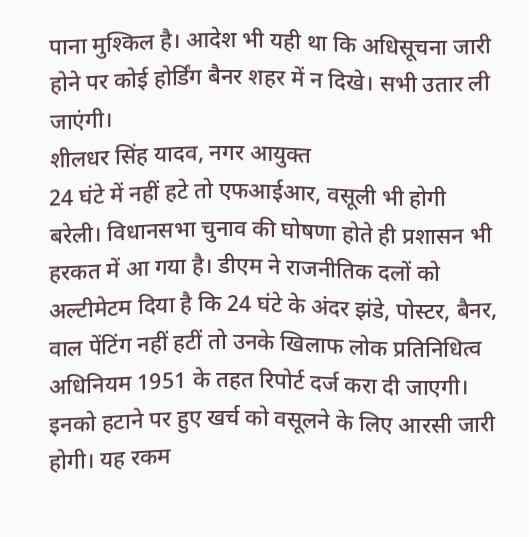पाना मुश्किल है। आदेश भी यही था कि अधिसूचना जारी होने पर कोई होर्डिंग बैनर शहर में न दिखे। सभी उतार ली जाएंगी।
शीलधर सिंह यादव, नगर आयुक्त
24 घंटे में नहीं हटे तो एफआईआर, वसूली भी होगी
बरेली। विधानसभा चुनाव की घोषणा होते ही प्रशासन भी हरकत में आ गया है। डीएम ने राजनीतिक दलों को अल्टीमेटम दिया है कि 24 घंटे के अंदर झंडे, पोस्टर, बैनर, वाल पेंटिंग नहीं हटीं तो उनके खिलाफ लोक प्रतिनिधित्व अधिनियम 1951 के तहत रिपोर्ट दर्ज करा दी जाएगी। इनको हटाने पर हुए खर्च को वसूलने के लिए आरसी जारी होगी। यह रकम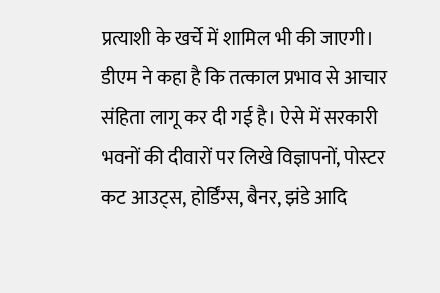प्रत्याशी के खर्चे में शामिल भी की जाएगी।
डीएम ने कहा है कि तत्काल प्रभाव से आचार संहिता लागू कर दी गई है। ऐसे में सरकारी भवनों की दीवारों पर लिखे विज्ञापनों, पोस्टर कट आउट्स, होर्डिंग्स, बैनर, झंडे आदि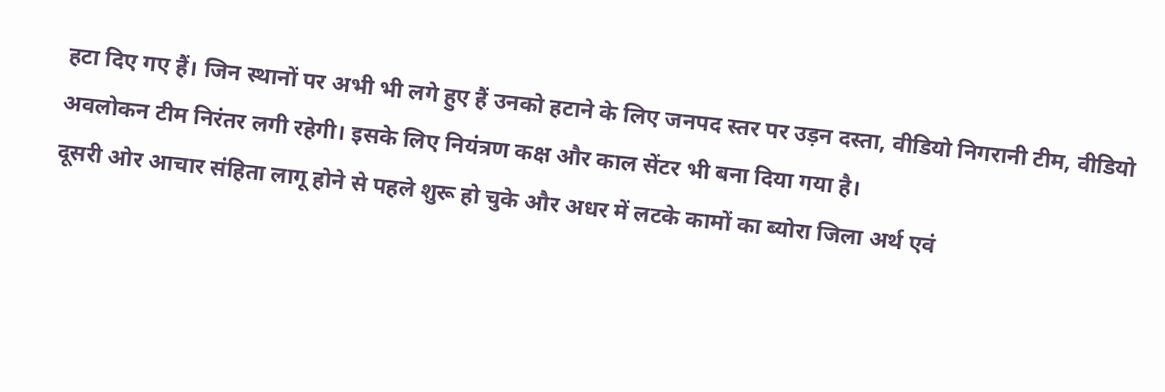हटा दिए गए हैं। जिन स्थानों पर अभी भी लगे हुए हैं उनको हटाने के लिए जनपद स्तर पर उड़न दस्ता, वीडियो निगरानी टीम, वीडियो अवलोकन टीम निरंतर लगी रहेगी। इसके लिए नियंत्रण कक्ष और काल सेंटर भी बना दिया गया है।
दूसरी ओर आचार संहिता लागू होने से पहले शुरू हो चुके और अधर में लटके कामों का ब्योरा जिला अर्थ एवं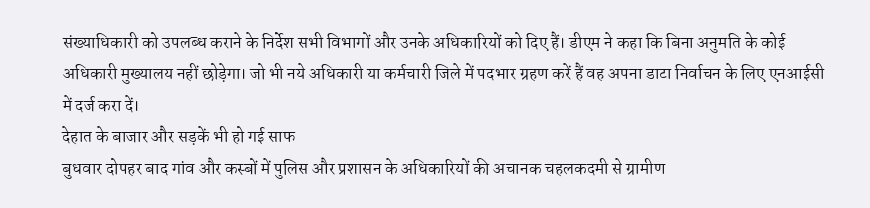संख्याधिकारी को उपलब्ध कराने के निर्देश सभी विभागों और उनके अधिकारियों को दिए हैं। डीएम ने कहा कि बिना अनुमति के कोई अधिकारी मुख्यालय नहीं छोड़ेगा। जो भी नये अधिकारी या कर्मचारी जिले में पदभार ग्रहण करें हैं वह अपना डाटा निर्वाचन के लिए एनआईसी में दर्ज करा दें।
देहात के बाजार और सड़कें भी हो गई साफ
बुधवार दोपहर बाद गांव और कस्बों में पुलिस और प्रशासन के अधिकारियों की अचानक चहलकदमी से ग्रामीण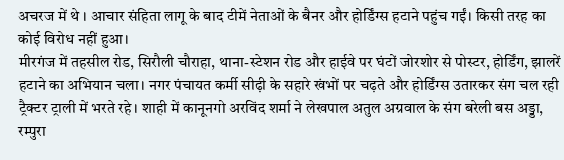अचरज में थे । आचार संहिता लागू के बाद टीमें नेताओं के बैनर और होर्डिंग्स हटाने पहुंच गईं। किसी तरह का कोई विरोध नहीं हुआ।
मीरगंज में तहसील रोड, सिरौली चौराहा, थाना-स्टेशन रोड और हाईवे पर घंटों जोरशोर से पोस्टर, होर्डिंग, झालरें हटाने का अभियान चला। नगर पंचायत कर्मी सीढ़ी के सहारे खंभों पर चढ़ते और होर्डिंग्स उतारकर संग चल रही ट्रैक्टर ट्राली में भरते रहे। शाही में कानूनगो अरविंद शर्मा ने लेखपाल अतुल अग्रवाल के संग बरेली बस अड्डा, रम्पुरा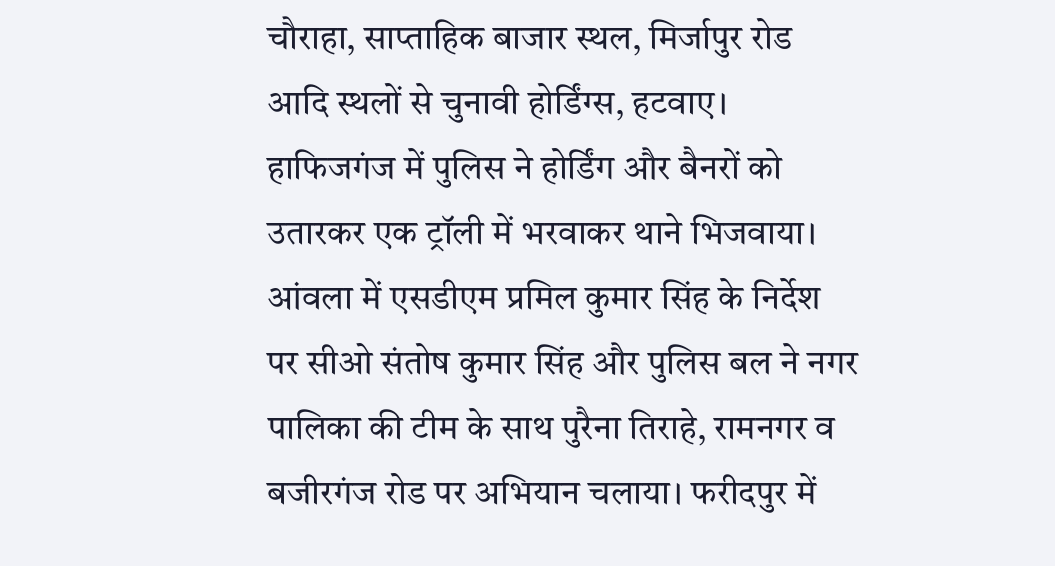चौराहा, साप्ताहिक बाजार स्थल, मिर्जापुर रोड आदि स्थलों से चुनावी होर्डिंग्स, हटवाए। हाफिजगंज में पुलिस ने होर्डिंग और बैनरों को उतारकर एक ट्रॉली में भरवाकर थाने भिजवाया। आंवला में एसडीएम प्रमिल कुमार सिंह के निर्देश पर सीओ संतोष कुमार सिंह और पुलिस बल ने नगर पालिका की टीम के साथ पुरैना तिराहे, रामनगर व बजीरगंज रोड पर अभियान चलाया। फरीदपुर में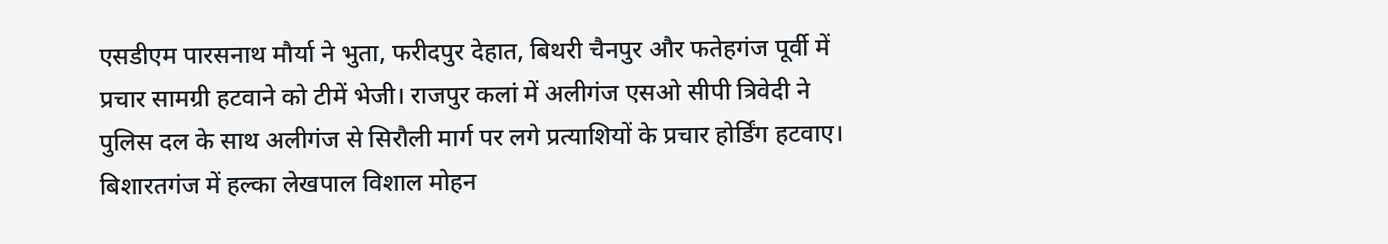एसडीएम पारसनाथ मौर्या ने भुता, फरीदपुर देहात, बिथरी चैनपुर और फतेहगंज पूर्वी में प्रचार सामग्री हटवाने को टीमें भेजी। राजपुर कलां में अलीगंज एसओ सीपी त्रिवेदी ने पुलिस दल के साथ अलीगंज से सिरौली मार्ग पर लगे प्रत्याशियों के प्रचार होर्डिंग हटवाए। बिशारतगंज में हल्का लेखपाल विशाल मोहन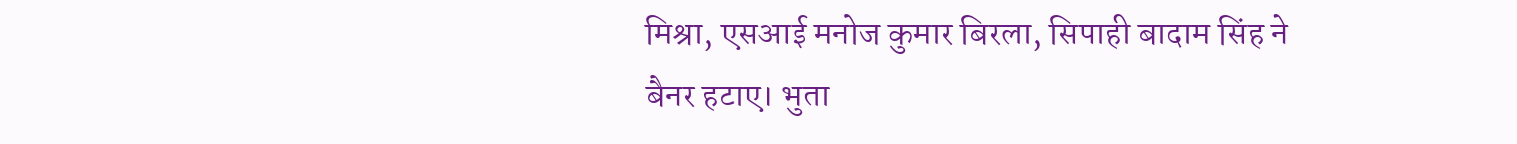मिश्रा, एसआई मनोज कुमार बिरला, सिपाही बादाम सिंह ने बैनर हटाए। भुता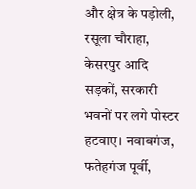और क्षेत्र के पड़ोली, रसूला चौराहा, केसरपुर आदि सड़कों, सरकारी भवनों पर लगे पोस्टर हटवाए। नवाबगंज, फतेहगंज पूर्वी,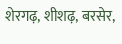शेरगढ़, शीशढ़, बरसेर,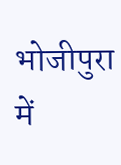भोजीपुरा में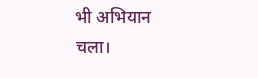भी अभियान चला।